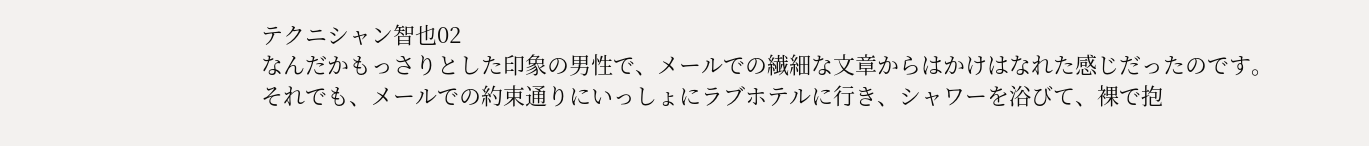テクニシャン智也02
なんだかもっさりとした印象の男性で、メールでの繊細な文章からはかけはなれた感じだったのです。
それでも、メールでの約束通りにいっしょにラブホテルに行き、シャワーを浴びて、裸で抱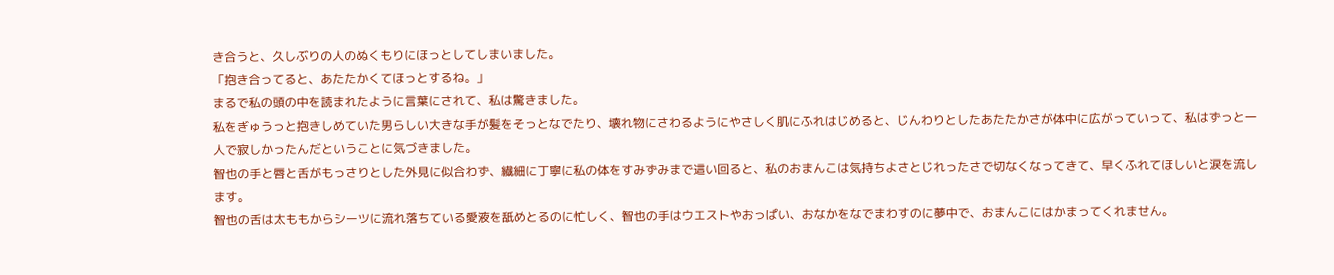き合うと、久しぶりの人のぬくもりにほっとしてしまいました。
「抱き合ってると、あたたかくてほっとするね。」
まるで私の頭の中を読まれたように言葉にされて、私は驚きました。
私をぎゅうっと抱きしめていた男らしい大きな手が髪をそっとなでたり、壊れ物にさわるようにやさしく肌にふれはじめると、じんわりとしたあたたかさが体中に広がっていって、私はずっと一人で寂しかったんだということに気づきました。
智也の手と唇と舌がもっさりとした外見に似合わず、繊細に丁寧に私の体をすみずみまで這い回ると、私のおまんこは気持ちよさとじれったさで切なくなってきて、早くふれてほしいと涙を流します。
智也の舌は太ももからシーツに流れ落ちている愛液を舐めとるのに忙しく、智也の手はウエストやおっぱい、おなかをなでまわすのに夢中で、おまんこにはかまってくれません。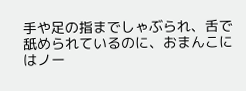手や足の指までしゃぶられ、舌で舐められているのに、おまんこにはノー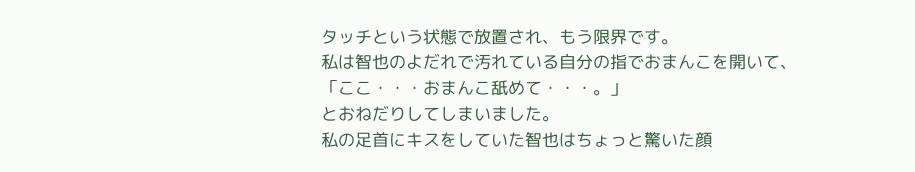タッチという状態で放置され、もう限界です。
私は智也のよだれで汚れている自分の指でおまんこを開いて、
「ここ・・・おまんこ舐めて・・・。」
とおねだりしてしまいました。
私の足首にキスをしていた智也はちょっと驚いた顔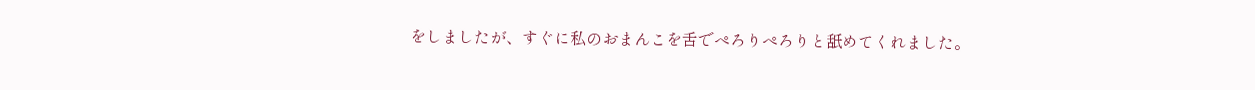をしましたが、すぐに私のおまんこを舌でぺろりぺろりと舐めてくれました。